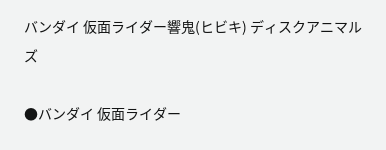バンダイ 仮面ライダー響鬼(ヒビキ) ディスクアニマルズ

●バンダイ 仮面ライダー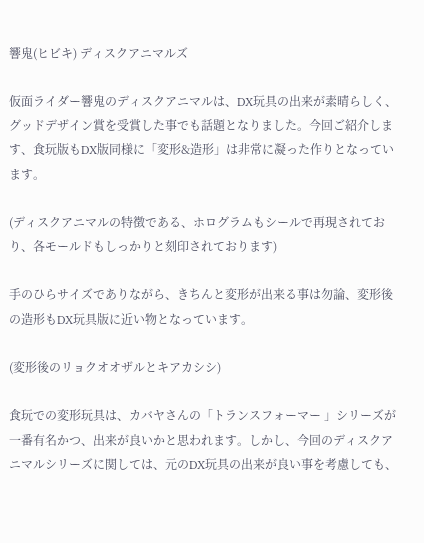響鬼(ヒビキ) ディスクアニマルズ

仮面ライダー響鬼のディスクアニマルは、DX玩具の出来が素晴らしく、グッドデザイン賞を受賞した事でも話題となりました。今回ご紹介します、食玩版もDX版同様に「変形&造形」は非常に凝った作りとなっています。

(ディスクアニマルの特徴である、ホログラムもシールで再現されており、各モールドもしっかりと刻印されております)

手のひらサイズでありながら、きちんと変形が出来る事は勿論、変形後の造形もDX玩具版に近い物となっています。

(変形後のリョクオオザルとキアカシシ)

食玩での変形玩具は、カバヤさんの「トランスフォーマー 」シリーズが一番有名かつ、出来が良いかと思われます。しかし、今回のディスクアニマルシリーズに関しては、元のDX玩具の出来が良い事を考慮しても、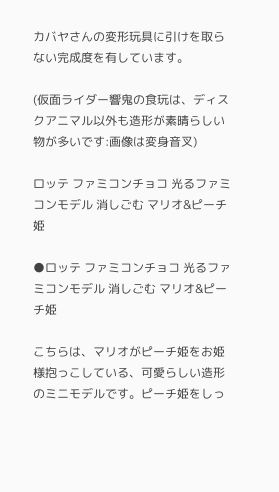カバヤさんの変形玩具に引けを取らない完成度を有しています。

(仮面ライダー響鬼の食玩は、ディスクアニマル以外も造形が素晴らしい物が多いです:画像は変身音叉)

ロッテ ファミコンチョコ 光るファミコンモデル 消しごむ マリオ&ピーチ姫

●ロッテ ファミコンチョコ 光るファミコンモデル 消しごむ マリオ&ピーチ姫

こちらは、マリオがピーチ姫をお姫様抱っこしている、可愛らしい造形のミニモデルです。ピーチ姫をしっ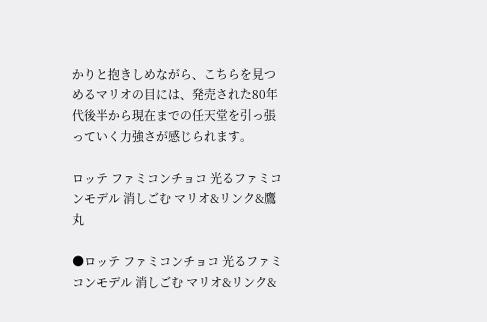かりと抱きしめながら、こちらを見つめるマリオの目には、発売された80年代後半から現在までの任天堂を引っ張っていく力強さが感じられます。

ロッテ ファミコンチョコ 光るファミコンモデル 消しごむ マリオ&リンク&鷹丸

●ロッテ ファミコンチョコ 光るファミコンモデル 消しごむ マリオ&リンク&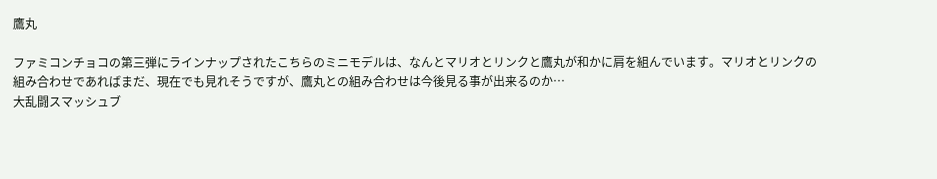鷹丸

ファミコンチョコの第三弾にラインナップされたこちらのミニモデルは、なんとマリオとリンクと鷹丸が和かに肩を組んでいます。マリオとリンクの組み合わせであればまだ、現在でも見れそうですが、鷹丸との組み合わせは今後見る事が出来るのか…
大乱闘スマッシュブ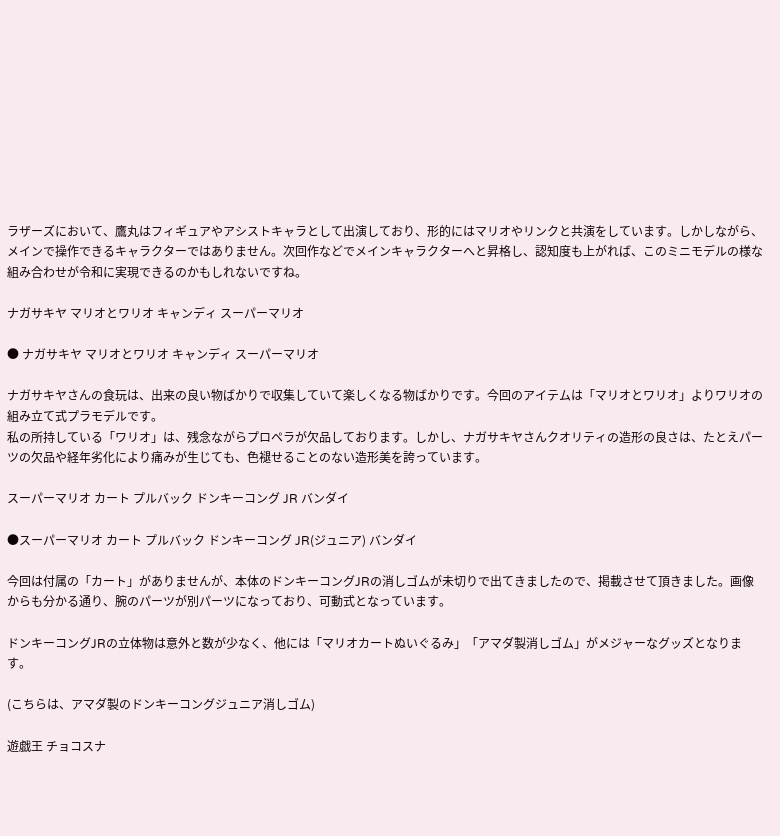ラザーズにおいて、鷹丸はフィギュアやアシストキャラとして出演しており、形的にはマリオやリンクと共演をしています。しかしながら、メインで操作できるキャラクターではありません。次回作などでメインキャラクターへと昇格し、認知度も上がれば、このミニモデルの様な組み合わせが令和に実現できるのかもしれないですね。

ナガサキヤ マリオとワリオ キャンディ スーパーマリオ

● ナガサキヤ マリオとワリオ キャンディ スーパーマリオ

ナガサキヤさんの食玩は、出来の良い物ばかりで収集していて楽しくなる物ばかりです。今回のアイテムは「マリオとワリオ」よりワリオの組み立て式プラモデルです。
私の所持している「ワリオ」は、残念ながらプロペラが欠品しております。しかし、ナガサキヤさんクオリティの造形の良さは、たとえパーツの欠品や経年劣化により痛みが生じても、色褪せることのない造形美を誇っています。

スーパーマリオ カート プルバック ドンキーコング JR バンダイ

●スーパーマリオ カート プルバック ドンキーコング JR(ジュニア) バンダイ

今回は付属の「カート」がありませんが、本体のドンキーコングJRの消しゴムが未切りで出てきましたので、掲載させて頂きました。画像からも分かる通り、腕のパーツが別パーツになっており、可動式となっています。

ドンキーコングJRの立体物は意外と数が少なく、他には「マリオカートぬいぐるみ」「アマダ製消しゴム」がメジャーなグッズとなります。

(こちらは、アマダ製のドンキーコングジュニア消しゴム)

遊戯王 チョコスナ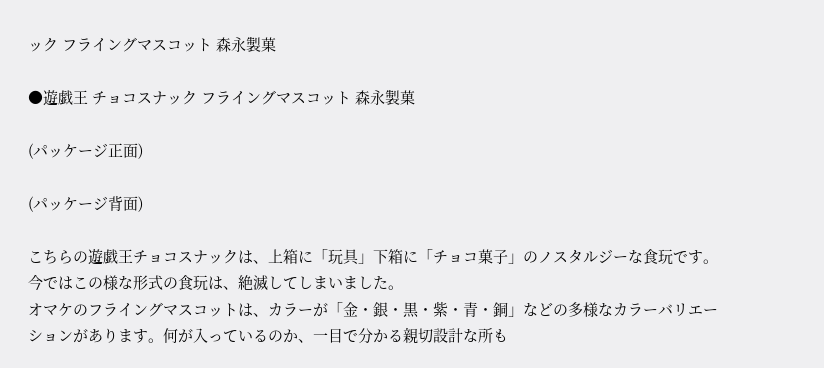ック フライングマスコット 森永製菓

●遊戯王 チョコスナック フライングマスコット 森永製菓

(パッケージ正面)

(パッケージ背面)

こちらの遊戯王チョコスナックは、上箱に「玩具」下箱に「チョコ菓子」のノスタルジーな食玩です。今ではこの様な形式の食玩は、絶滅してしまいました。
オマケのフライングマスコットは、カラーが「金・銀・黒・紫・青・銅」などの多様なカラーバリエーションがあります。何が入っているのか、一目で分かる親切設計な所も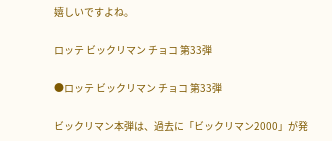嬉しいですよね。

ロッテ ビックリマン チョコ 第33弾

●ロッテ ビックリマン チョコ 第33弾

ビックリマン本弾は、過去に「ビックリマン2000」が発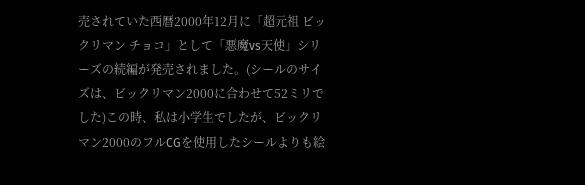売されていた西暦2000年12月に「超元祖 ビックリマン チョコ」として「悪魔vs天使」シリーズの続編が発売されました。(シールのサイズは、ビックリマン2000に合わせて52ミリでした)この時、私は小学生でしたが、ビックリマン2000のフルCGを使用したシールよりも絵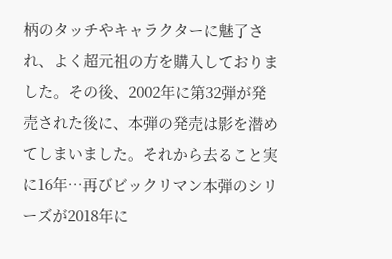柄のタッチやキャラクターに魅了され、よく超元祖の方を購入しておりました。その後、2002年に第32弾が発売された後に、本弾の発売は影を潜めてしまいました。それから去ること実に16年…再びビックリマン本弾のシリーズが2018年に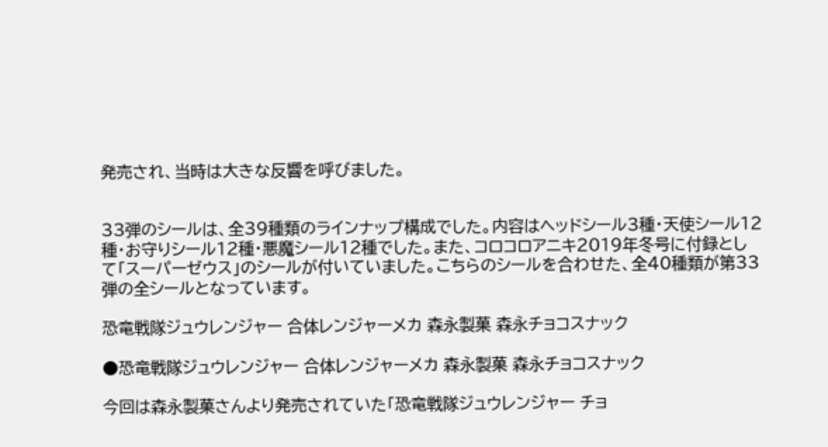発売され、当時は大きな反響を呼びました。


33弾のシールは、全39種類のラインナップ構成でした。内容はヘッドシール3種・天使シール12種・お守りシール12種・悪魔シール12種でした。また、コロコロアニキ2019年冬号に付録として「スーパーゼウス」のシールが付いていました。こちらのシールを合わせた、全40種類が第33弾の全シールとなっています。

恐竜戦隊ジュウレンジャー 合体レンジャーメカ 森永製菓 森永チョコスナック

●恐竜戦隊ジュウレンジャー 合体レンジャーメカ 森永製菓 森永チョコスナック

今回は森永製菓さんより発売されていた「恐竜戦隊ジュウレンジャー チョ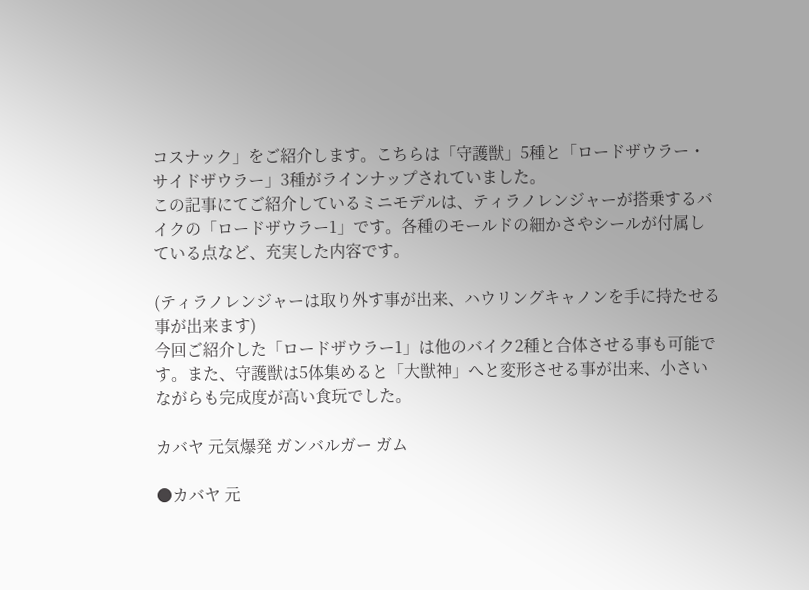コスナック」をご紹介します。こちらは「守護獣」5種と「ロードザウラー・サイドザウラー」3種がラインナップされていました。
この記事にてご紹介しているミニモデルは、ティラノレンジャーが搭乗するバイクの「ロードザウラー1」です。各種のモールドの細かさやシールが付属している点など、充実した内容です。

(ティラノレンジャーは取り外す事が出来、ハウリングキャノンを手に持たせる事が出来ます)
今回ご紹介した「ロードザウラー1」は他のバイク2種と合体させる事も可能です。また、守護獣は5体集めると「大獣神」へと変形させる事が出来、小さいながらも完成度が高い食玩でした。

カバヤ 元気爆発 ガンバルガー ガム

●カバヤ 元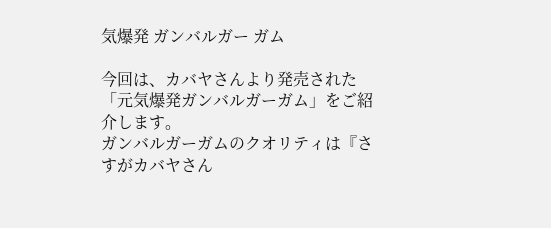気爆発 ガンバルガー ガム

今回は、カバヤさんより発売された「元気爆発ガンバルガーガム」をご紹介します。
ガンバルガーガムのクオリティは『さすがカバヤさん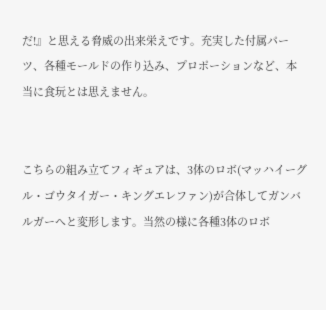だ!』と思える脅威の出来栄えです。充実した付属パーツ、各種モールドの作り込み、プロポーションなど、本当に食玩とは思えません。


こちらの組み立てフィギュアは、3体のロボ(マッハイーグル・ゴウタイガー・キングエレファン)が合体してガンバルガーへと変形します。当然の様に各種3体のロボ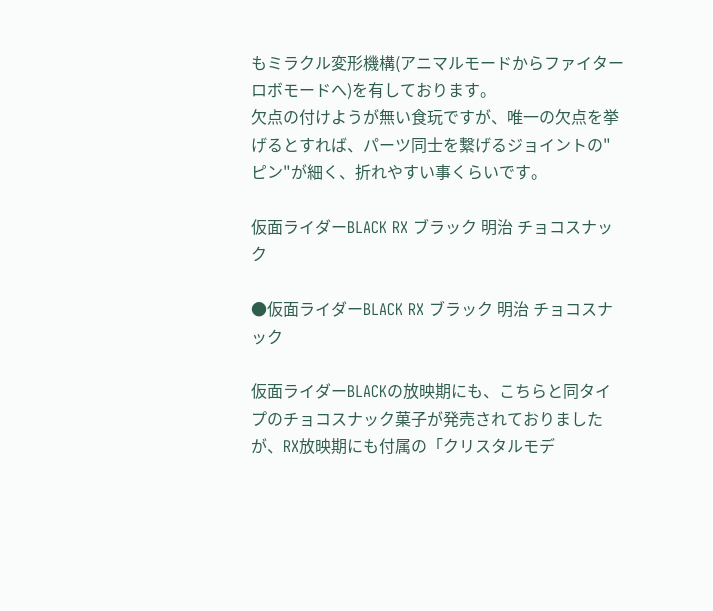もミラクル変形機構(アニマルモードからファイターロボモードへ)を有しております。
欠点の付けようが無い食玩ですが、唯一の欠点を挙げるとすれば、パーツ同士を繋げるジョイントの"ピン"が細く、折れやすい事くらいです。

仮面ライダーBLACK RX ブラック 明治 チョコスナック

●仮面ライダーBLACK RX ブラック 明治 チョコスナック

仮面ライダーBLACKの放映期にも、こちらと同タイプのチョコスナック菓子が発売されておりましたが、RX放映期にも付属の「クリスタルモデ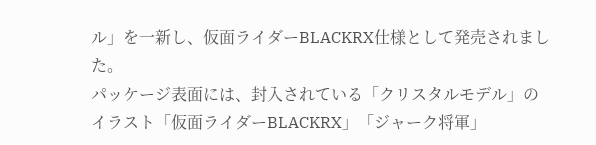ル」を一新し、仮面ライダーBLACKRX仕様として発売されました。
パッケージ表面には、封入されている「クリスタルモデル」のイラスト「仮面ライダーBLACKRX」「ジャーク将軍」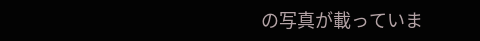の写真が載っていま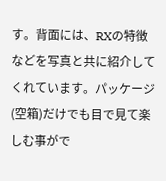す。背面には、RXの特徴などを写真と共に紹介してくれています。パッケージ(空箱)だけでも目で見て楽しむ事がで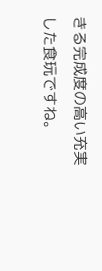きる完成度の高い充実した食玩ですね。